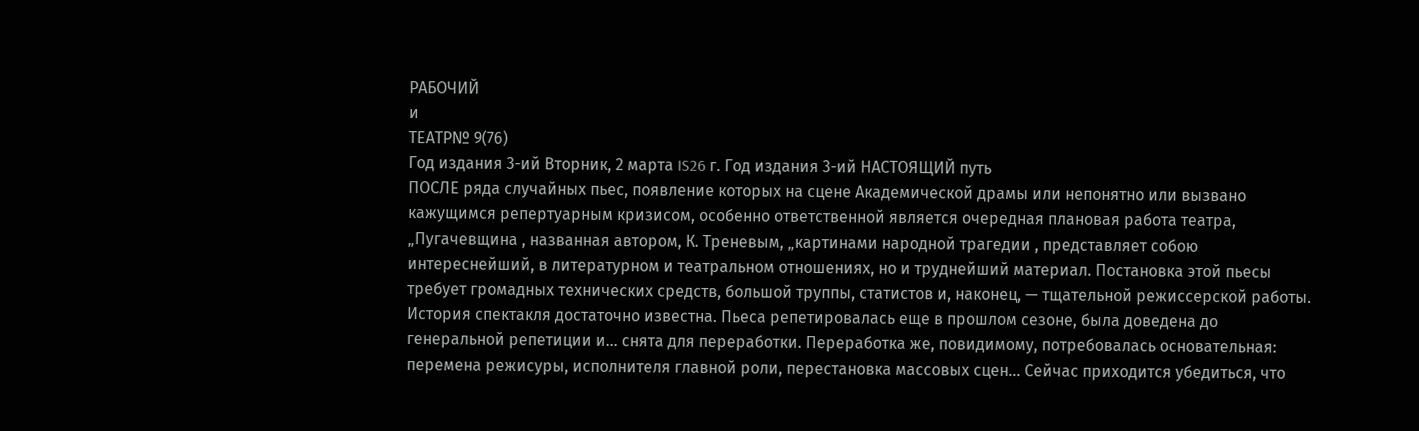РАБОЧИЙ
и
ТЕАТР№ 9(76)
Год издания 3-ий Вторник, 2 марта IS26 г. Год издания 3-ий НАСТОЯЩИЙ путь
ПОСЛЕ ряда случайных пьес, появление которых на сцене Академической драмы или непонятно или вызвано кажущимся репертуарным кризисом, особенно ответственной является очередная плановая работа театра, „Пугачевщина , названная автором, К. Треневым, „картинами народной трагедии , представляет собою интереснейший, в литературном и театральном отношениях, но и труднейший материал. Постановка этой пьесы требует громадных технических средств, большой труппы, статистов и, наконец, — тщательной режиссерской работы.
История спектакля достаточно известна. Пьеса репетировалась еще в прошлом сезоне, была доведена до генеральной репетиции и... снята для переработки. Переработка же, повидимому, потребовалась основательная: перемена режисуры, исполнителя главной роли, перестановка массовых сцен... Сейчас приходится убедиться, что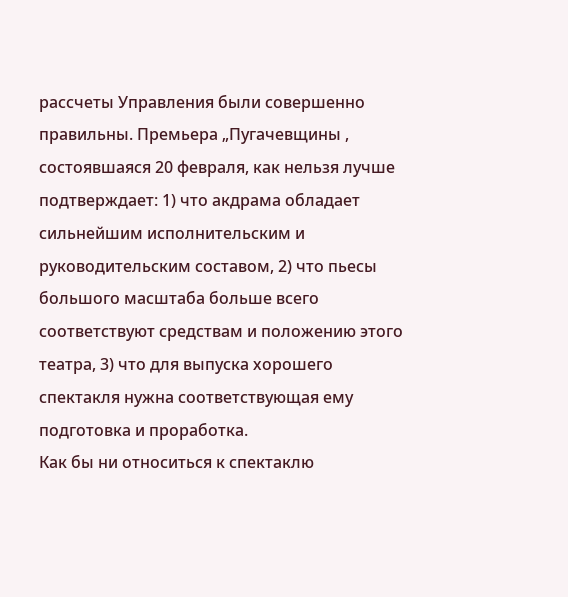рассчеты Управления были совершенно правильны. Премьера „Пугачевщины , состоявшаяся 20 февраля, как нельзя лучше подтверждает: 1) что акдрама обладает сильнейшим исполнительским и руководительским составом, 2) что пьесы большого масштаба больше всего соответствуют средствам и положению этого театра, 3) что для выпуска хорошего спектакля нужна соответствующая ему подготовка и проработка.
Как бы ни относиться к спектаклю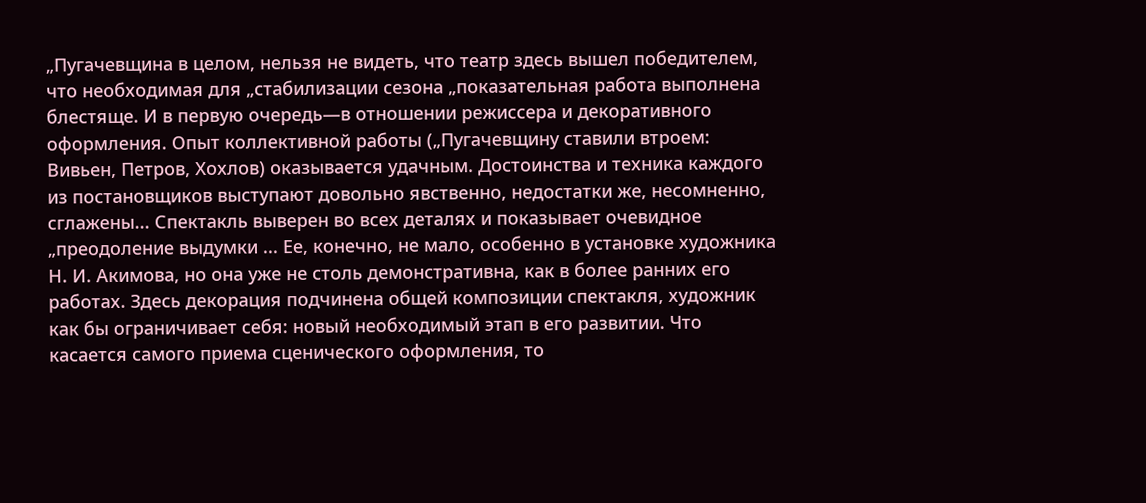„Пугачевщина в целом, нельзя не видеть, что театр здесь вышел победителем, что необходимая для „стабилизации сезона „показательная работа выполнена блестяще. И в первую очередь—в отношении режиссера и декоративного оформления. Опыт коллективной работы („Пугачевщину ставили втроем: Вивьен, Петров, Хохлов) оказывается удачным. Достоинства и техника каждого
из постановщиков выступают довольно явственно, недостатки же, несомненно, сглажены... Спектакль выверен во всех деталях и показывает очевидное „преодоление выдумки ... Ее, конечно, не мало, особенно в установке художника Н. И. Акимова, но она уже не столь демонстративна, как в более ранних его работах. Здесь декорация подчинена общей композиции спектакля, художник как бы ограничивает себя: новый необходимый этап в его развитии. Что касается самого приема сценического оформления, то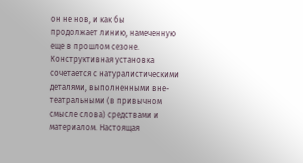он не нов, и как бы
продолжает линию, намеченную еще в прошлом сезоне. Конструктивная установка сочетается с натуралистическими деталями, выполненными вне-театральными (в привычном смысле слова) средствами и материалом. Настоящая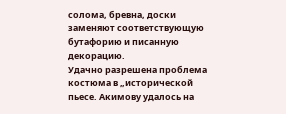солома, бревна, доски заменяют соответствующую бутафорию и писанную декорацию.
Удачно разрешена проблема костюма в „исторической пьесе. Акимову удалось на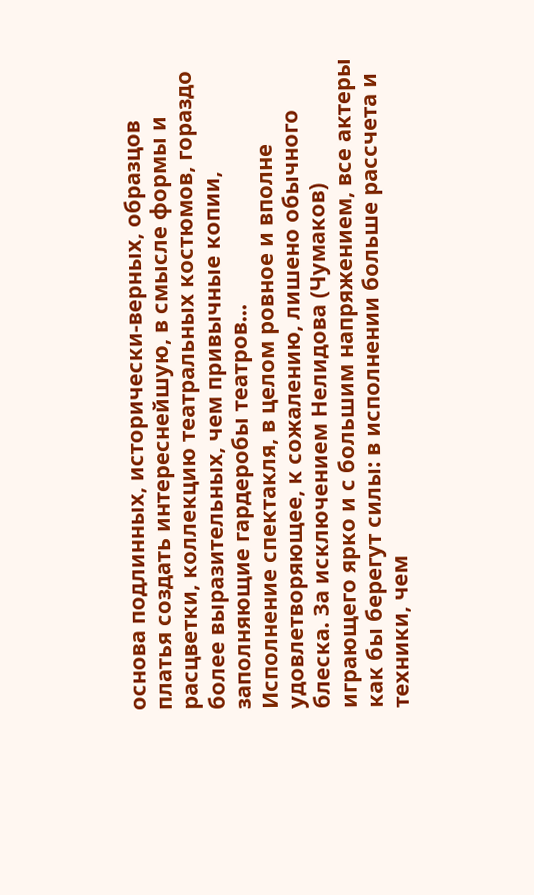основа подлинных, исторически-верных, образцов платья создать интереснейшую, в смысле формы и расцветки, коллекцию театральных костюмов, гораздо более выразительных, чем привычные копии, заполняющие гардеробы театров...
Исполнение спектакля, в целом ровное и вполне удовлетворяющее, к сожалению, лишено обычного блеска. За исключением Нелидова (Чумаков) играющего ярко и с большим напряжением, все актеры как бы берегут силы: в исполнении больше рассчета и техники, чем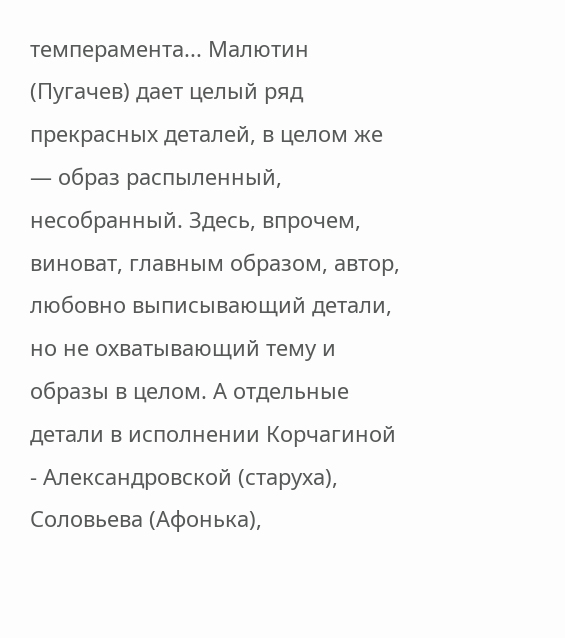темперамента... Малютин (Пугачев) дает целый ряд прекрасных деталей, в целом же — образ распыленный, несобранный. Здесь, впрочем, виноват, главным образом, автор, любовно выписывающий детали, но не охватывающий тему и образы в целом. А отдельные детали в исполнении Корчагиной - Александровской (старуха), Соловьева (Афонька),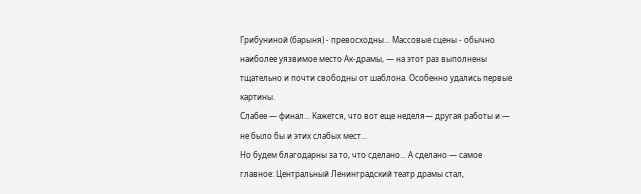Грибуниной (барыня) - превосходны... Массовые сцены - обычно наиболее уязвимое место Ак-драмы, — на этот раз выполнены тщательно и почти свободны от шаблона. Особенно удались первые картины.
Слабее — финал... Кажется, что вот еще неделя— другая работы и — не было бы и этих слабых мест...
Но будем благодарны за то, что сделано... А сделано — самое главное: Центральный Ленинградский театр драмы стал,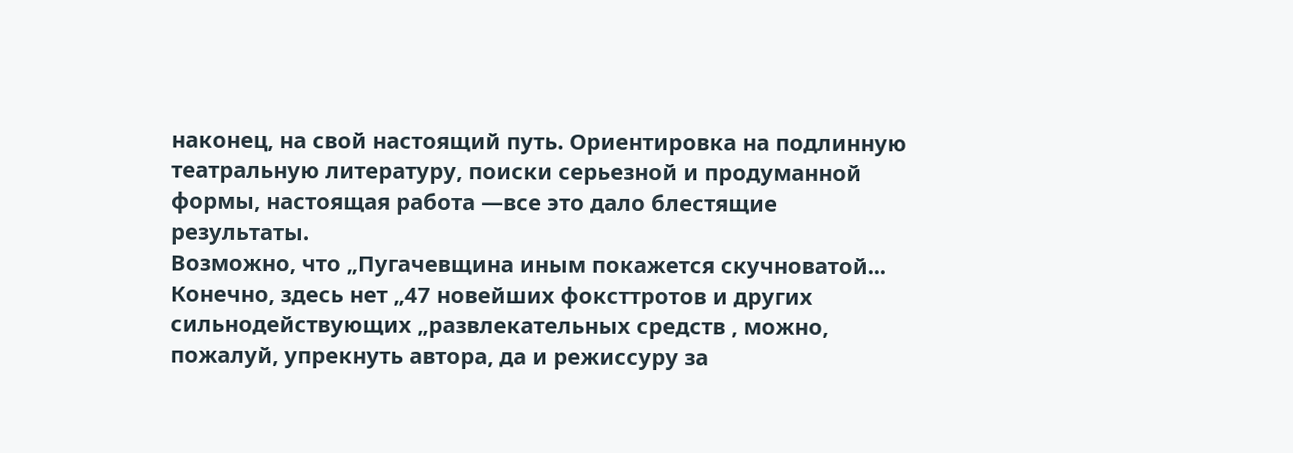наконец, на свой настоящий путь. Ориентировка на подлинную театральную литературу, поиски серьезной и продуманной формы, настоящая работа —все это дало блестящие результаты.
Возможно, что „Пугачевщина иным покажется скучноватой... Конечно, здесь нет „47 новейших фоксттротов и других сильнодействующих „развлекательных средств , можно, пожалуй, упрекнуть автора, да и режиссуру за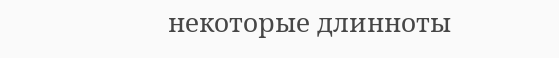некоторые длинноты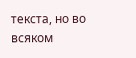текста, но во всяком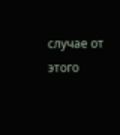случае от этого